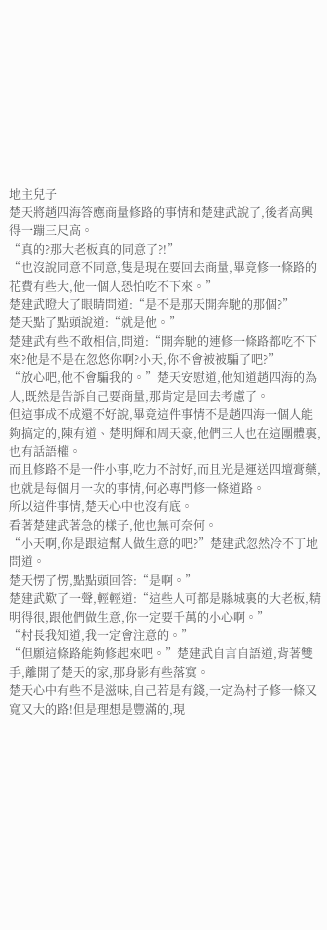地主兒子
楚天將趙四海答應商量修路的事情和楚建武說了,後者高興得一蹦三尺高。
“真的?那大老板真的同意了?!”
“也沒說同意不同意,隻是現在要回去商量,畢竟修一條路的花費有些大,他一個人恐怕吃不下來。”
楚建武瞪大了眼睛問道:“是不是那天開奔馳的那個?”
楚天點了點頭說道:“就是他。”
楚建武有些不敢相信,問道:“開奔馳的連修一條路都吃不下來?他是不是在忽悠你啊?小天,你不會被被騙了吧?”
“放心吧,他不會騙我的。”楚天安慰道,他知道趙四海的為人,既然是告訴自己要商量,那肯定是回去考慮了。
但這事成不成還不好說,畢竟這件事情不是趙四海一個人能夠搞定的,陳有道、楚明輝和周天豪,他們三人也在這團體裏,也有話語權。
而且修路不是一件小事,吃力不討好,而且光是運送四壇膏藥,也就是每個月一次的事情,何必專門修一條道路。
所以這件事情,楚天心中也沒有底。
看著楚建武著急的樣子,他也無可奈何。
“小天啊,你是跟這幫人做生意的吧?”楚建武忽然冷不丁地問道。
楚天愣了愣,點點頭回答:“是啊。”
楚建武歎了一聲,輕輕道:“這些人可都是縣城裏的大老板,精明得很,跟他們做生意,你一定要千萬的小心啊。”
“村長我知道,我一定會注意的。”
“但願這條路能夠修起來吧。”楚建武自言自語道,背著雙手,離開了楚天的家,那身影有些落寞。
楚天心中有些不是滋味,自己若是有錢,一定為村子修一條又寬又大的路!但是理想是豐滿的,現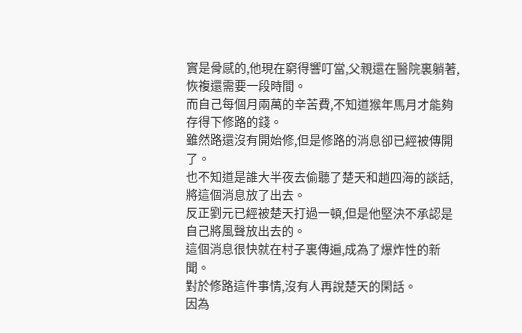實是骨感的,他現在窮得響叮當,父親還在醫院裏躺著,恢複還需要一段時間。
而自己每個月兩萬的辛苦費,不知道猴年馬月才能夠存得下修路的錢。
雖然路還沒有開始修,但是修路的消息卻已經被傳開了。
也不知道是誰大半夜去偷聽了楚天和趙四海的談話,將這個消息放了出去。
反正劉元已經被楚天打過一頓,但是他堅決不承認是自己將風聲放出去的。
這個消息很快就在村子裏傳遍,成為了爆炸性的新聞。
對於修路這件事情,沒有人再說楚天的閑話。
因為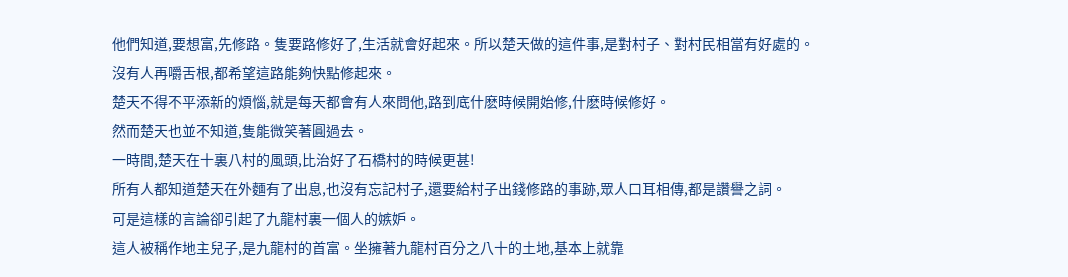他們知道,要想富,先修路。隻要路修好了,生活就會好起來。所以楚天做的這件事,是對村子、對村民相當有好處的。
沒有人再嚼舌根,都希望這路能夠快點修起來。
楚天不得不平添新的煩惱,就是每天都會有人來問他,路到底什麽時候開始修,什麽時候修好。
然而楚天也並不知道,隻能微笑著圓過去。
一時間,楚天在十裏八村的風頭,比治好了石橋村的時候更甚!
所有人都知道楚天在外麵有了出息,也沒有忘記村子,還要給村子出錢修路的事跡,眾人口耳相傳,都是讚譽之詞。
可是這樣的言論卻引起了九龍村裏一個人的嫉妒。
這人被稱作地主兒子,是九龍村的首富。坐擁著九龍村百分之八十的土地,基本上就靠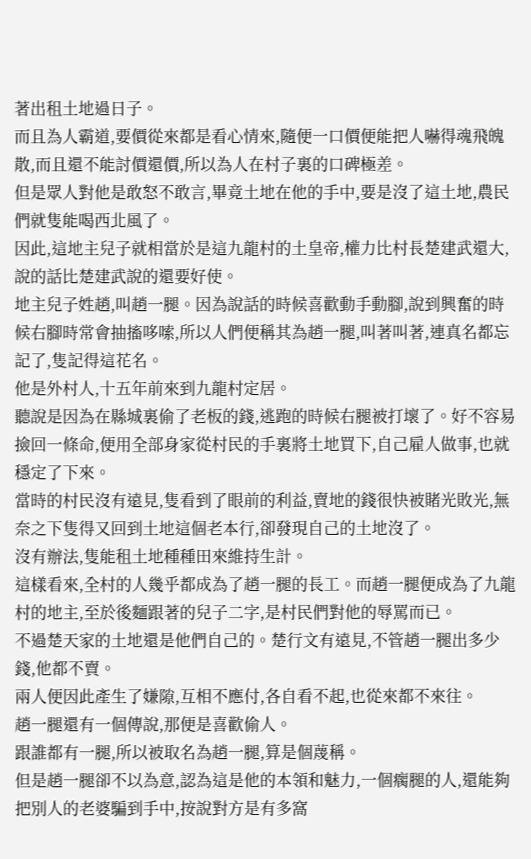著出租土地過日子。
而且為人霸道,要價從來都是看心情來,隨便一口價便能把人嚇得魂飛魄散,而且還不能討價還價,所以為人在村子裏的口碑極差。
但是眾人對他是敢怒不敢言,畢竟土地在他的手中,要是沒了這土地,農民們就隻能喝西北風了。
因此,這地主兒子就相當於是這九龍村的土皇帝,權力比村長楚建武還大,說的話比楚建武說的還要好使。
地主兒子姓趙,叫趙一腿。因為說話的時候喜歡動手動腳,說到興奮的時候右腳時常會抽搐哆嗦,所以人們便稱其為趙一腿,叫著叫著,連真名都忘記了,隻記得這花名。
他是外村人,十五年前來到九龍村定居。
聽說是因為在縣城裏偷了老板的錢,逃跑的時候右腿被打壞了。好不容易撿回一條命,便用全部身家從村民的手裏將土地買下,自己雇人做事,也就穩定了下來。
當時的村民沒有遠見,隻看到了眼前的利益,賣地的錢很快被賭光敗光,無奈之下隻得又回到土地這個老本行,卻發現自己的土地沒了。
沒有辦法,隻能租土地種種田來維持生計。
這樣看來,全村的人幾乎都成為了趙一腿的長工。而趙一腿便成為了九龍村的地主,至於後麵跟著的兒子二字,是村民們對他的辱罵而已。
不過楚天家的土地還是他們自己的。楚行文有遠見,不管趙一腿出多少錢,他都不賣。
兩人便因此產生了嫌隙,互相不應付,各自看不起,也從來都不來往。
趙一腿還有一個傳說,那便是喜歡偷人。
跟誰都有一腿,所以被取名為趙一腿,算是個蔑稱。
但是趙一腿卻不以為意,認為這是他的本領和魅力,一個瘸腿的人,還能夠把別人的老婆騙到手中,按說對方是有多窩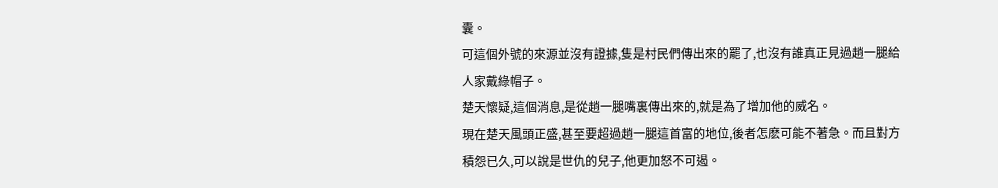囊。
可這個外號的來源並沒有證據,隻是村民們傳出來的罷了,也沒有誰真正見過趙一腿給人家戴綠帽子。
楚天懷疑,這個消息,是從趙一腿嘴裏傳出來的,就是為了增加他的威名。
現在楚天風頭正盛,甚至要超過趙一腿這首富的地位,後者怎麽可能不著急。而且對方積怨已久,可以說是世仇的兒子,他更加怒不可遏。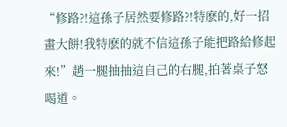“修路?!這孫子居然要修路?!特麽的,好一招畫大餅!我特麽的就不信這孫子能把路給修起來!”趙一腿抽抽這自己的右腿,拍著桌子怒喝道。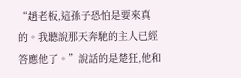“趙老板,這孫子恐怕是要來真的。我聽說那天奔馳的主人已經答應他了。”說話的是楚狂,他和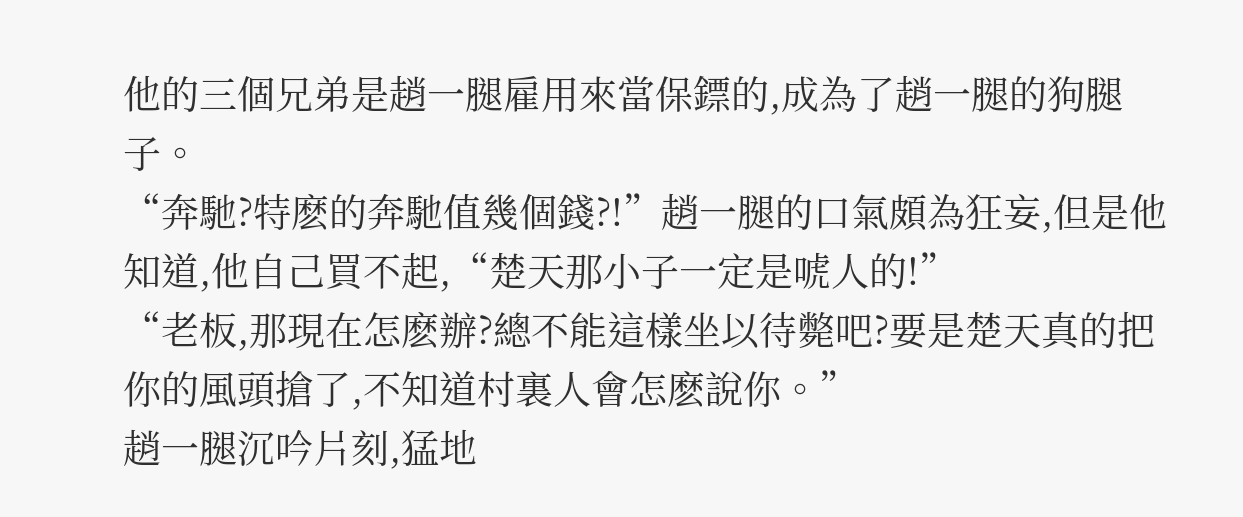他的三個兄弟是趙一腿雇用來當保鏢的,成為了趙一腿的狗腿子。
“奔馳?特麽的奔馳值幾個錢?!”趙一腿的口氣頗為狂妄,但是他知道,他自己買不起,“楚天那小子一定是唬人的!”
“老板,那現在怎麽辦?總不能這樣坐以待斃吧?要是楚天真的把你的風頭搶了,不知道村裏人會怎麽說你。”
趙一腿沉吟片刻,猛地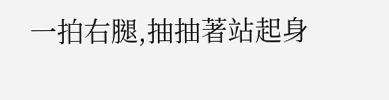一拍右腿,抽抽著站起身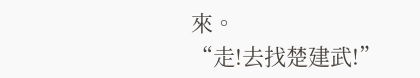來。
“走!去找楚建武!”